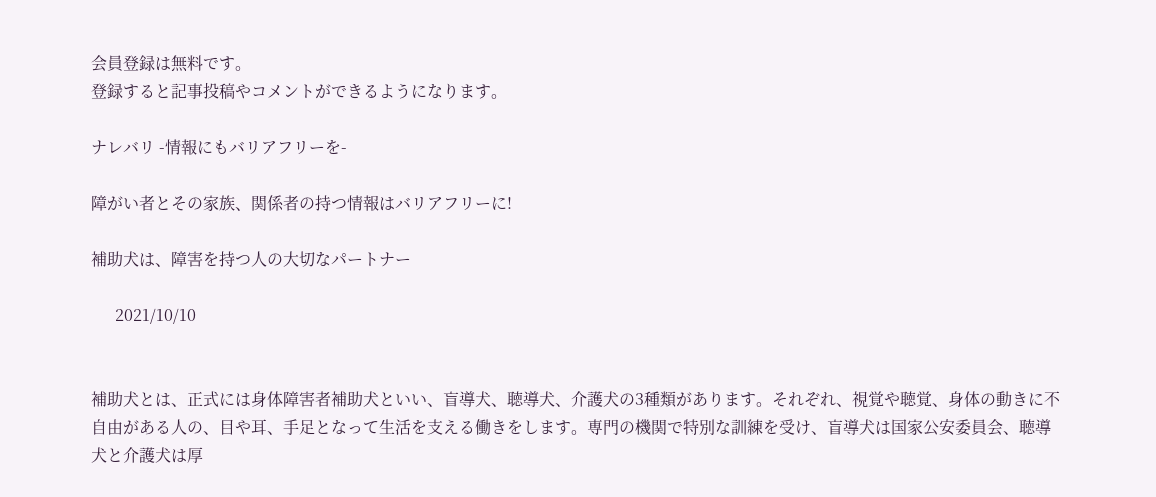会員登録は無料です。
登録すると記事投稿やコメントができるようになります。

ナレバリ -情報にもバリアフリーを-

障がい者とその家族、関係者の持つ情報はバリアフリーに!

補助犬は、障害を持つ人の大切なパートナー

      2021/10/10


補助犬とは、正式には身体障害者補助犬といい、盲導犬、聴導犬、介護犬の3種類があります。それぞれ、視覚や聴覚、身体の動きに不自由がある人の、目や耳、手足となって生活を支える働きをします。専門の機関で特別な訓練を受け、盲導犬は国家公安委員会、聴導犬と介護犬は厚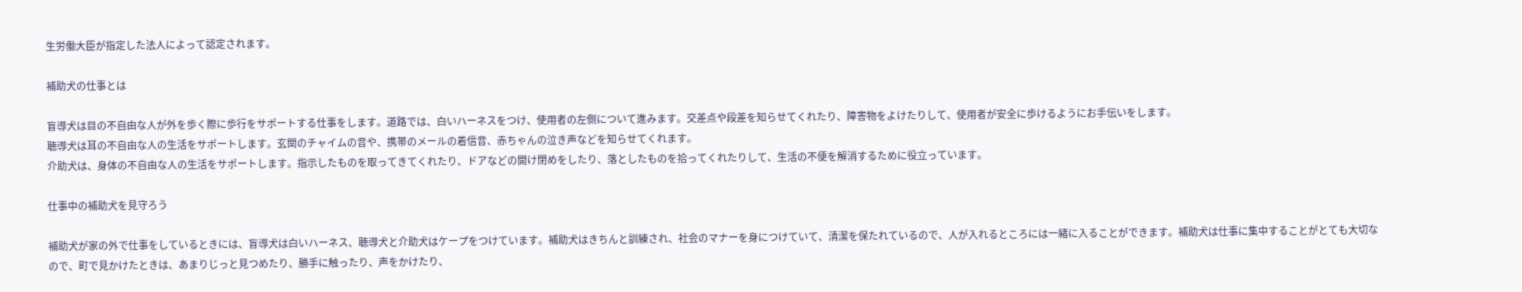生労働大臣が指定した法人によって認定されます。

補助犬の仕事とは

盲導犬は目の不自由な人が外を歩く際に歩行をサポートする仕事をします。道路では、白いハーネスをつけ、使用者の左側について進みます。交差点や段差を知らせてくれたり、障害物をよけたりして、使用者が安全に歩けるようにお手伝いをします。
聴導犬は耳の不自由な人の生活をサポートします。玄関のチャイムの音や、携帯のメールの着信音、赤ちゃんの泣き声などを知らせてくれます。
介助犬は、身体の不自由な人の生活をサポートします。指示したものを取ってきてくれたり、ドアなどの開け閉めをしたり、落としたものを拾ってくれたりして、生活の不便を解消するために役立っています。

仕事中の補助犬を見守ろう

補助犬が家の外で仕事をしているときには、盲導犬は白いハーネス、聴導犬と介助犬はケープをつけています。補助犬はきちんと訓練され、社会のマナーを身につけていて、清潔を保たれているので、人が入れるところには一緒に入ることができます。補助犬は仕事に集中することがとても大切なので、町で見かけたときは、あまりじっと見つめたり、勝手に触ったり、声をかけたり、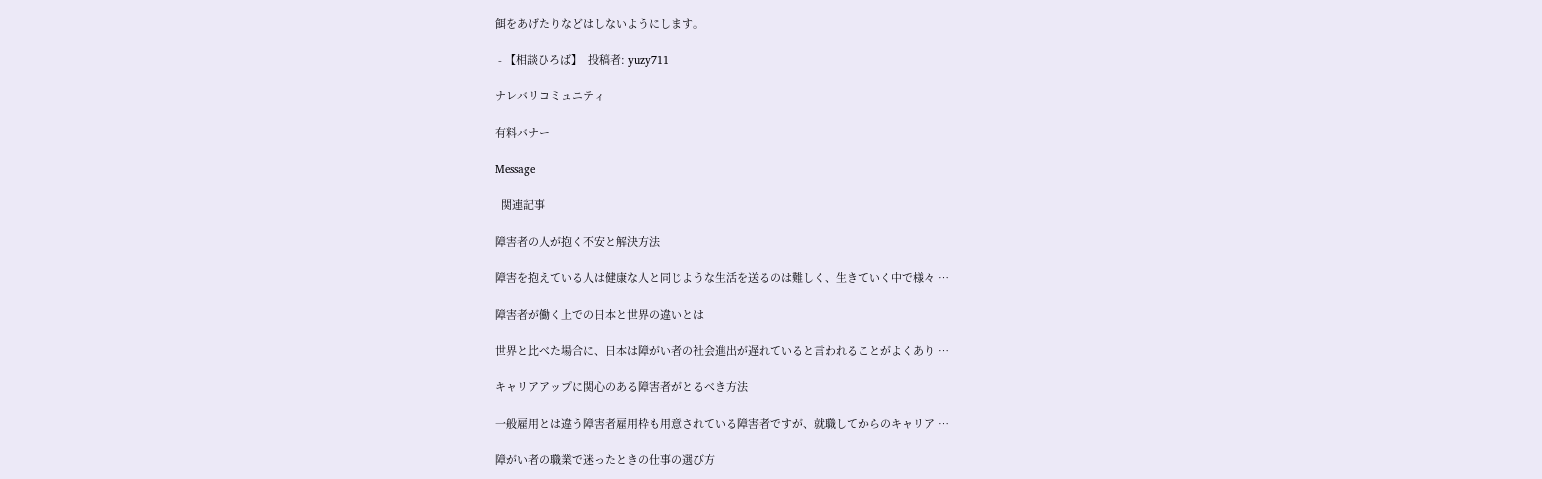餌をあげたりなどはしないようにします。

 - 【相談ひろば】  投稿者: yuzy711

ナレバリコミュニティ

有料バナー

Message

  関連記事

障害者の人が抱く不安と解決方法

障害を抱えている人は健康な人と同じような生活を送るのは難しく、生きていく中で様々 …

障害者が働く上での日本と世界の違いとは

世界と比べた場合に、日本は障がい者の社会進出が遅れていると言われることがよくあり …

キャリアアップに関心のある障害者がとるべき方法

一般雇用とは違う障害者雇用枠も用意されている障害者ですが、就職してからのキャリア …

障がい者の職業で迷ったときの仕事の選び方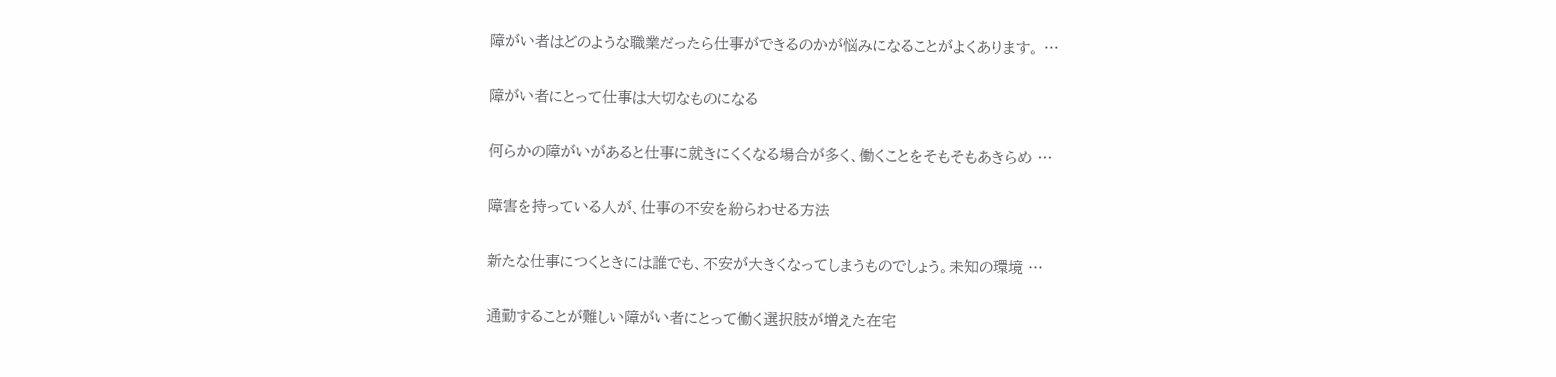障がい者はどのような職業だったら仕事ができるのかが悩みになることがよくあります。 …

障がい者にとって仕事は大切なものになる

何らかの障がいがあると仕事に就きにくくなる場合が多く、働くことをそもそもあきらめ …

障害を持っている人が、仕事の不安を紛らわせる方法

新たな仕事につくときには誰でも、不安が大きくなってしまうものでしょう。未知の環境 …

通勤することが難しい障がい者にとって働く選択肢が増えた在宅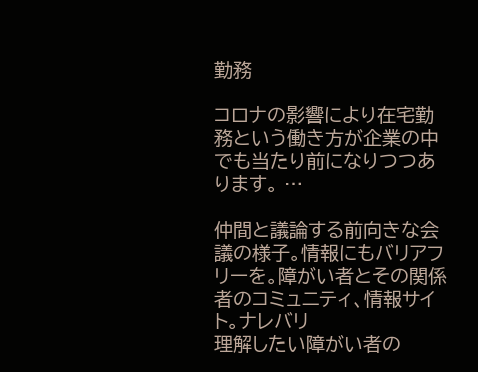勤務

コロナの影響により在宅勤務という働き方が企業の中でも当たり前になりつつあります。 …

仲間と議論する前向きな会議の様子。情報にもバリアフリーを。障がい者とその関係者のコミュニティ、情報サイト。ナレバリ
理解したい障がい者の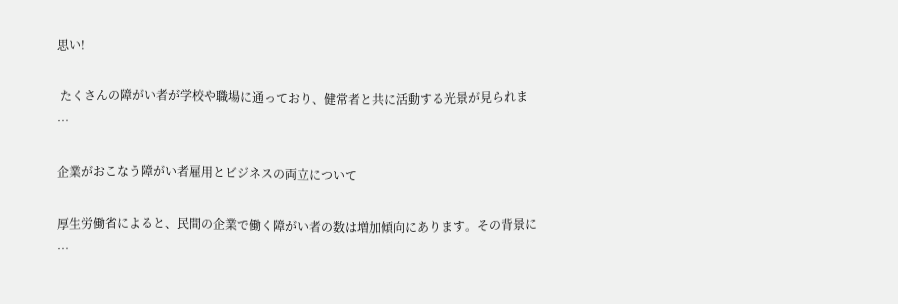思い!

 たくさんの障がい者が学校や職場に通っており、健常者と共に活動する光景が見られま …

企業がおこなう障がい者雇用とビジネスの両立について

厚生労働省によると、民間の企業で働く障がい者の数は増加傾向にあります。その背景に …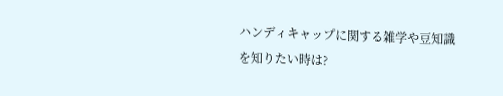ハンディキャップに関する雑学や豆知識を知りたい時は?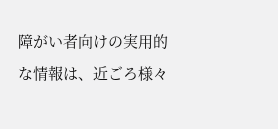障がい者向けの実用的な情報は、近ごろ様々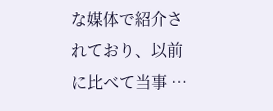な媒体で紹介されており、以前に比べて当事 …